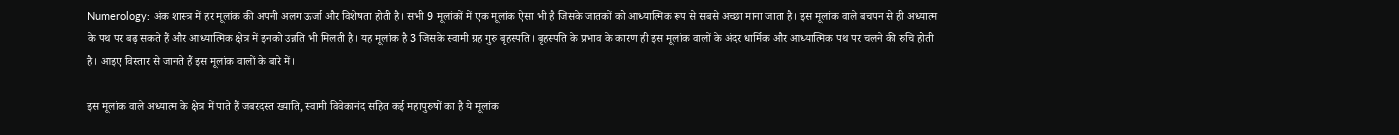Numerology: अंक शास्त्र में हर मूलांक की अपनी अलग ऊर्जा और विशेषता होती है। सभी 9 मूलांकों में एक मूलांक ऐसा भी है जिसके जातकों को आध्यात्मिक रूप से सबसे अच्छा माना जाता है। इस मूलांक वाले बचपन से ही अध्यात्म के पथ पर बढ़ सकते हैं और आध्यात्मिक क्षेत्र में इनको उन्नति भी मिलती है। यह मूलांक है 3 जिसके स्वामी ग्रह गुरु बृहस्पति। बृहस्पति के प्रभाव के कारण ही इस मूलांक वालों के अंदर धार्मिक और आध्यात्मिक पथ पर चलने की रुचि होती है। आइए विस्तार से जानते हैं इस मूलांक वालों के बारे में।

इस मूलांक वाले अध्यात्म के क्षेत्र में पाते हैं जबरदस्त ख्याति, स्वामी विवेकानंद सहित कई महापुरुषों का है ये मूलांक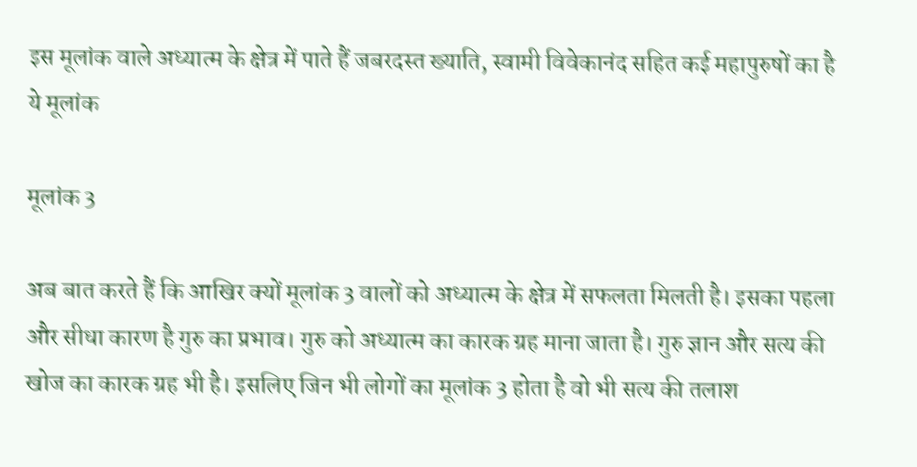इस मूलांक वाले अध्यात्म के क्षेत्र में पाते हैं जबरदस्त ख्याति, स्वामी विवेकानंद सहित कई महापुरुषों का है ये मूलांक

मूलांक 3

अब बात करते हैं कि आखिर क्यों मूलांक 3 वालों को अध्यात्म के क्षेत्र में सफलता मिलती है। इसका पहला और सीधा कारण है गुरु का प्रभाव। गुरु को अध्यात्म का कारक ग्रह माना जाता है। गुरु ज्ञान और सत्य की खोज का कारक ग्रह भी है। इसलिए जिन भी लोगों का मूलांक 3 होता है वो भी सत्य की तलाश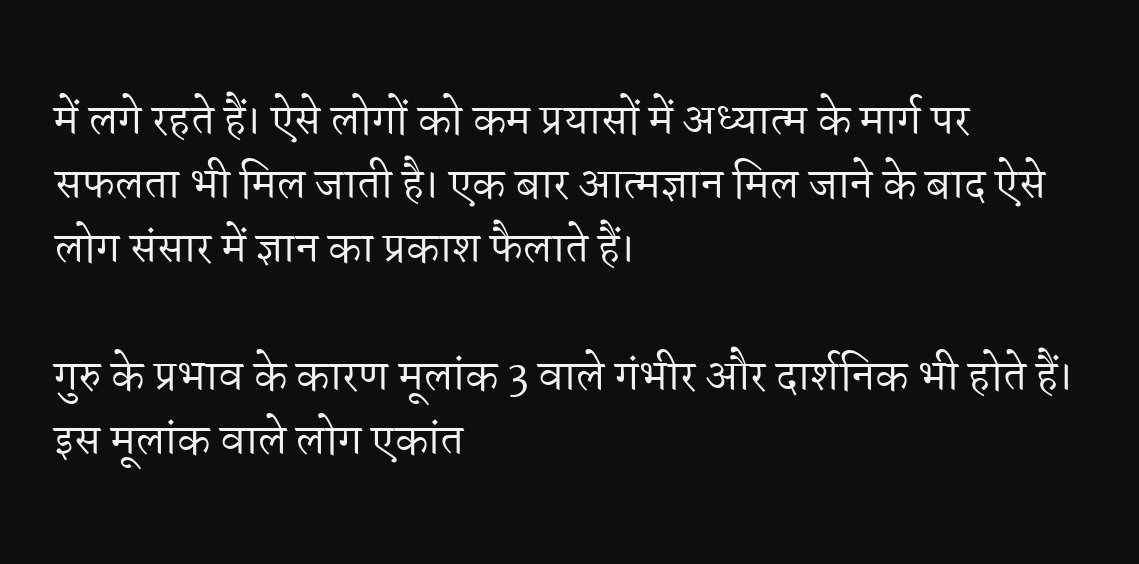में लगे रहते हैं। ऐसे लोगों को कम प्रयासों में अध्यात्म के मार्ग पर सफलता भी मिल जाती है। एक बार आत्मज्ञान मिल जाने के बाद ऐसे लोग संसार में ज्ञान का प्रकाश फैलाते हैं।

गुरु के प्रभाव के कारण मूलांक 3 वाले गंभीर और दार्शनिक भी होते हैं। इस मूलांक वाले लोग एकांत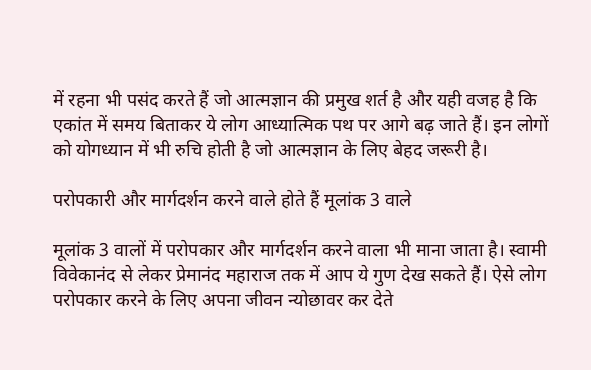में रहना भी पसंद करते हैं जो आत्मज्ञान की प्रमुख शर्त है और यही वजह है कि एकांत में समय बिताकर ये लोग आध्यात्मिक पथ पर आगे बढ़ जाते हैं। इन लोगों को योगध्यान में भी रुचि होती है जो आत्मज्ञान के लिए बेहद जरूरी है।

परोपकारी और मार्गदर्शन करने वाले होते हैं मूलांक 3 वाले

मूलांक 3 वालों में परोपकार और मार्गदर्शन करने वाला भी माना जाता है। स्वामी विवेकानंद से लेकर प्रेमानंद महाराज तक में आप ये गुण देख सकते हैं। ऐसे लोग परोपकार करने के लिए अपना जीवन न्योछावर कर देते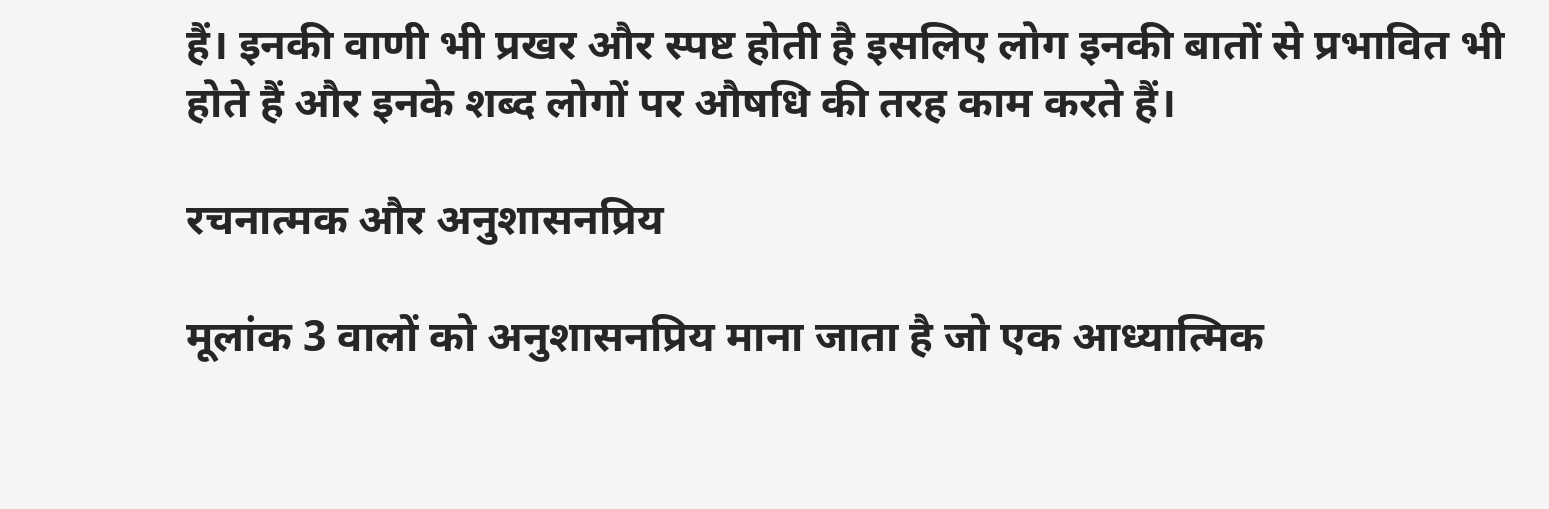हैं। इनकी वाणी भी प्रखर और स्पष्ट होती है इसलिए लोग इनकी बातों से प्रभावित भी होते हैं और इनके शब्द लोगों पर औषधि की तरह काम करते हैं।

रचनात्मक और अनुशासनप्रिय

मूलांक 3 वालों को अनुशासनप्रिय माना जाता है जो एक आध्यात्मिक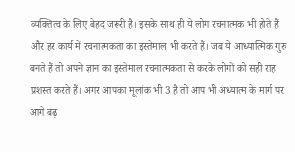व्यक्तित्व के लिए बेहद जरूरी है। इसके साथ ही ये लोग रचनात्मक भी होते हैं और हर कार्य में रचनात्मकता का इस्तेमाल भी करते हैं। जब ये आध्यात्मिक गुरु बनते हैं तो अपने ज्ञान का इस्तेमाल रचनात्मकता से करके लोगों को सही राह प्रशस्त करते हैं। अगर आपका मूलांक भी 3 है तो आप भी अध्यात्म के मार्ग पर आगे बढ़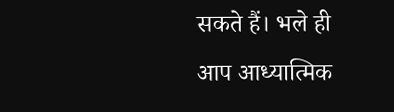सकते हैं। भले ही आप आध्यात्मिक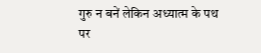गुरु न बनें लेकिन अध्यात्म के पथ पर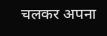चलकर अपना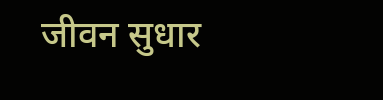जीवन सुधार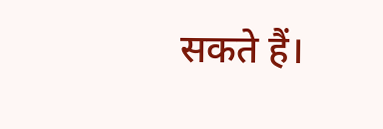सकते हैं।